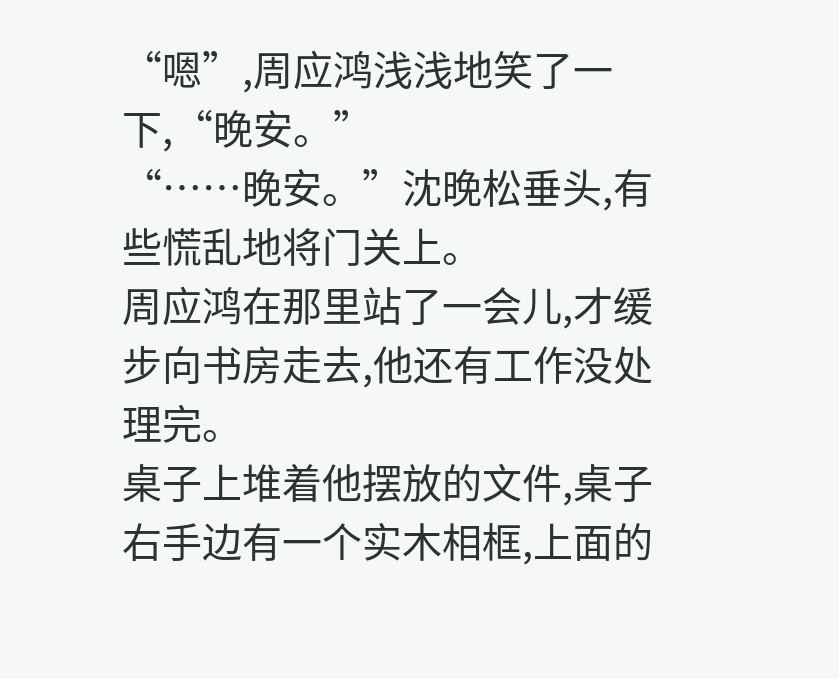“嗯”,周应鸿浅浅地笑了一下,“晚安。”
“……晚安。”沈晚松垂头,有些慌乱地将门关上。
周应鸿在那里站了一会儿,才缓步向书房走去,他还有工作没处理完。
桌子上堆着他摆放的文件,桌子右手边有一个实木相框,上面的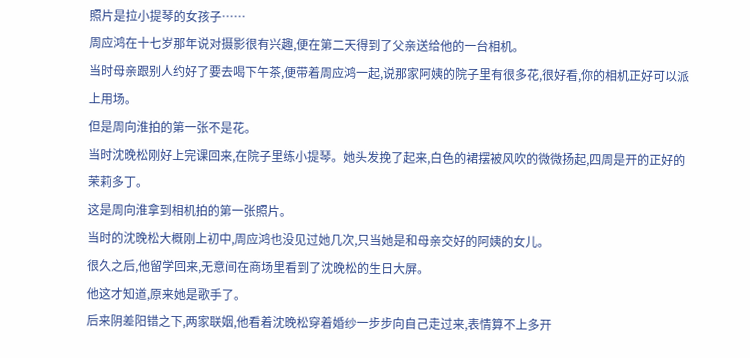照片是拉小提琴的女孩子……
周应鸿在十七岁那年说对摄影很有兴趣,便在第二天得到了父亲送给他的一台相机。
当时母亲跟别人约好了要去喝下午茶,便带着周应鸿一起,说那家阿姨的院子里有很多花,很好看,你的相机正好可以派上用场。
但是周向淮拍的第一张不是花。
当时沈晚松刚好上完课回来,在院子里练小提琴。她头发挽了起来,白色的裙摆被风吹的微微扬起,四周是开的正好的茉莉多丁。
这是周向淮拿到相机拍的第一张照片。
当时的沈晚松大概刚上初中,周应鸿也没见过她几次,只当她是和母亲交好的阿姨的女儿。
很久之后,他留学回来,无意间在商场里看到了沈晚松的生日大屏。
他这才知道,原来她是歌手了。
后来阴差阳错之下,两家联姻,他看着沈晚松穿着婚纱一步步向自己走过来,表情算不上多开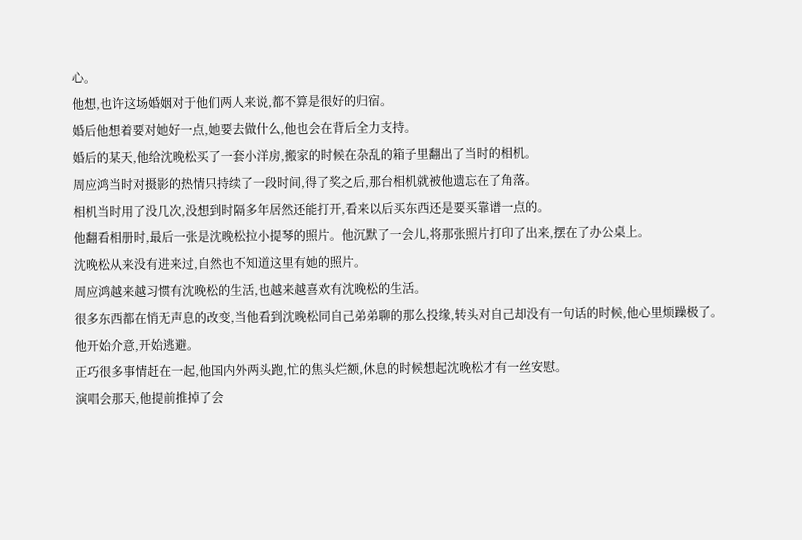心。
他想,也许这场婚姻对于他们两人来说,都不算是很好的归宿。
婚后他想着要对她好一点,她要去做什么,他也会在背后全力支持。
婚后的某天,他给沈晚松买了一套小洋房,搬家的时候在杂乱的箱子里翻出了当时的相机。
周应鸿当时对摄影的热情只持续了一段时间,得了奖之后,那台相机就被他遗忘在了角落。
相机当时用了没几次,没想到时隔多年居然还能打开,看来以后买东西还是要买靠谱一点的。
他翻看相册时,最后一张是沈晚松拉小提琴的照片。他沉默了一会儿,将那张照片打印了出来,摆在了办公桌上。
沈晚松从来没有进来过,自然也不知道这里有她的照片。
周应鸿越来越习惯有沈晚松的生活,也越来越喜欢有沈晚松的生活。
很多东西都在悄无声息的改变,当他看到沈晚松同自己弟弟聊的那么投缘,转头对自己却没有一句话的时候,他心里烦躁极了。
他开始介意,开始逃避。
正巧很多事情赶在一起,他国内外两头跑,忙的焦头烂额,休息的时候想起沈晚松才有一丝安慰。
演唱会那天,他提前推掉了会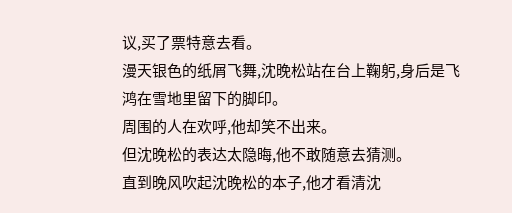议,买了票特意去看。
漫天银色的纸屑飞舞,沈晚松站在台上鞠躬,身后是飞鸿在雪地里留下的脚印。
周围的人在欢呼,他却笑不出来。
但沈晚松的表达太隐晦,他不敢随意去猜测。
直到晚风吹起沈晚松的本子,他才看清沈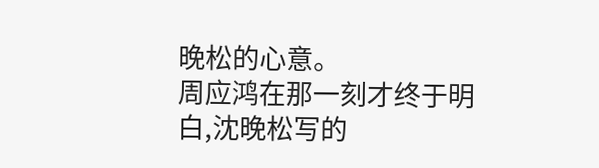晚松的心意。
周应鸿在那一刻才终于明白,沈晚松写的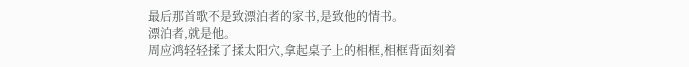最后那首歌不是致漂泊者的家书,是致他的情书。
漂泊者,就是他。
周应鸿轻轻揉了揉太阳穴,拿起桌子上的相框,相框背面刻着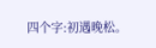四个字:初遇晚松。